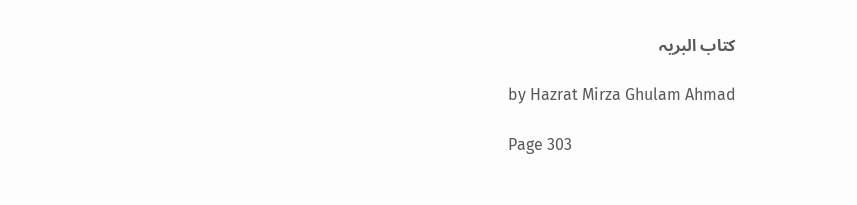کتاب البریہ

by Hazrat Mirza Ghulam Ahmad

Page 303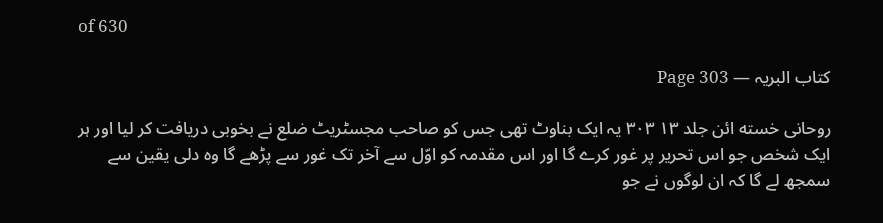of 630

کتاب البریہ — Page 303

روحانی خسته ائن جلد ۱۳ ٣٠٣ یہ ایک بناوٹ تھی جس کو صاحب مجسٹریٹ ضلع نے بخوبی دریافت کر لیا اور ہر ایک شخص جو اس تحریر پر غور کرے گا اور اس مقدمہ کو اوّل سے آخر تک غور سے پڑھے گا وہ دلی یقین سے سمجھ لے گا کہ ان لوگوں نے جو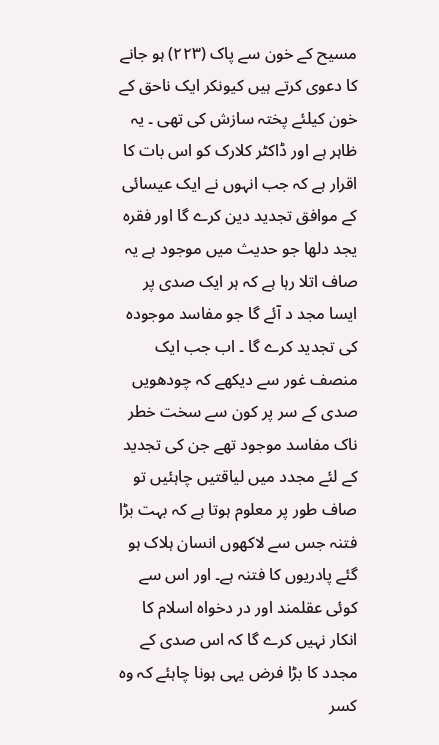مسیح کے خون سے پاک (۲۲۳) ہو جانے کا دعوی کرتے ہیں کیونکر ایک ناحق کے خون کیلئے پختہ سازش کی تھی ۔ یہ ظاہر ہے اور ڈاکٹر کلارک کو اس بات کا اقرار ہے کہ جب انہوں نے ایک عیسائی کے موافق تجدید دین کرے گا اور فقره يجد دلها جو حدیث میں موجود ہے یہ صاف اتلا رہا ہے کہ ہر ایک صدی پر ایسا مجد د آئے گا جو مفاسد موجودہ کی تجدید کرے گا ۔ اب جب ایک منصف غور سے دیکھے کہ چودھویں صدی کے سر پر کون سے سخت خطر ناک مفاسد موجود تھے جن کی تجدید کے لئے مجدد میں لیاقتیں چاہئیں تو صاف طور پر معلوم ہوتا ہے کہ بہت بڑا فتنہ جس سے لاکھوں انسان ہلاک ہو گئے پادریوں کا فتنہ ہے۔ اور اس سے کوئی عقلمند اور در دخواہ اسلام کا انکار نہیں کرے گا کہ اس صدی کے مجدد کا بڑا فرض یہی ہونا چاہئے کہ وہ کسر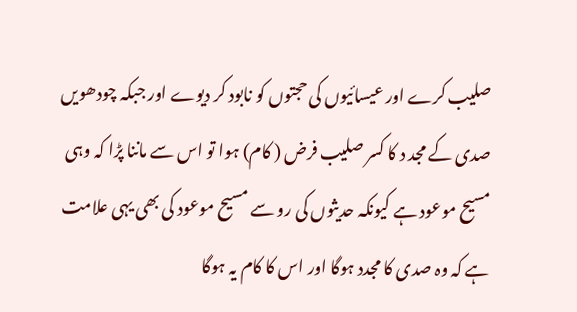صلیب کرے اور عیسائیوں کی حجتوں کو نابود کر دیوے اور جبکہ چودھویں صدی کے مجد د کا کسر صلیب فرض ( کام) ہوا تو اس سے ماننا پڑا کہ وہی مسیح موعود ہے کیونکہ حدیثوں کی رو سے مسیح موعود کی بھی یہی علامت ہے کہ وہ صدی کا مجدد ہوگا اور اس کا کام یہ ہوگا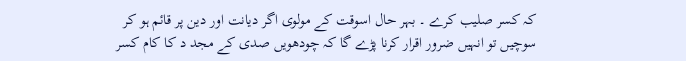کہ کسر صلیب کرے ۔ بہر حال اسوقت کے مولوی اگر دیانت اور دین پر قائم ہو کر سوچیں تو انہیں ضرور اقرار کرنا پڑے گا کہ چودھویں صدی کے مجد د کا کام کسر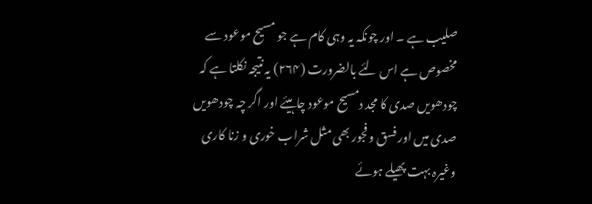صلیب ہے ۔ اور چونکہ یہ وہی کام ہے جو مسیح موعود سے مخصوص ہے اس لئے بالضرورت (۲۶۴) یہ نتیجہ نکلتا ہے کہ چودھویں صدی کا مجد دمسیح موعود چاہیئے اور اگر چہ چودھویں صدی میں اور فسق و فجور بھی مثل شراب خوری و زنا کاری وغیرہ بہت پھیلے ہوئے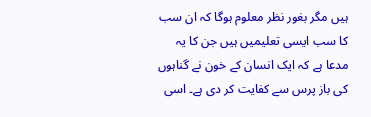ہیں مگر بغور نظر معلوم ہوگا کہ ان سب کا سب ایسی تعلیمیں ہیں جن کا یہ مدعا ہے کہ ایک انسان کے خون نے گناہوں کی باز پرس سے کفایت کر دی ہے۔ اسی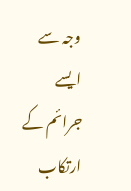وجہ سے ایسے جرائم کے ارتکاب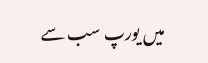میں یورپ سب سے